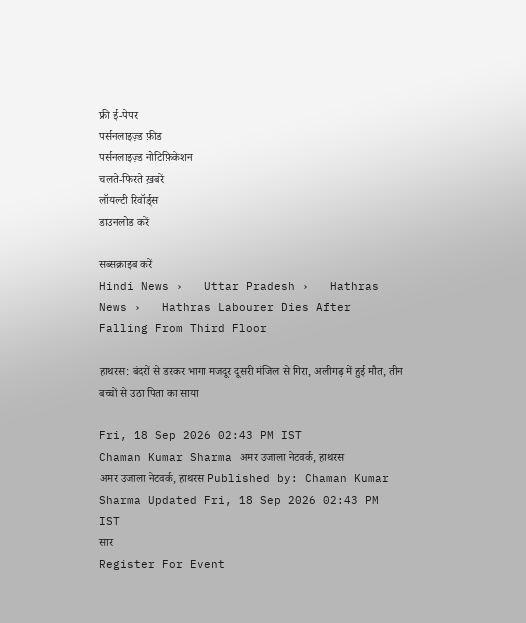फ्री ई-पेपर
पर्सनलाइज़्ड फ़ीड
पर्सनलाइज़्ड नोटिफ़िकेशन
चलते-फिरते ख़बरें
लॉयल्टी रिवॉर्ड्स
डाउनलोड करें

सब्सक्राइब करें
Hindi News ›   Uttar Pradesh ›   Hathras News ›   Hathras Labourer Dies After Falling From Third Floor

हाथरस: बंदरों से डरकर भागा मजदूर दूसरी मंजिल से गिरा, अलीगढ़ में हुई मौत, तीन बच्चों से उठा पिता का साया

Fri, 18 Sep 2026 02:43 PM IST
Chaman Kumar Sharma अमर उजाला नेटवर्क, हाथरस
अमर उजाला नेटवर्क, हाथरस Published by: Chaman Kumar Sharma Updated Fri, 18 Sep 2026 02:43 PM IST
सार
Register For Event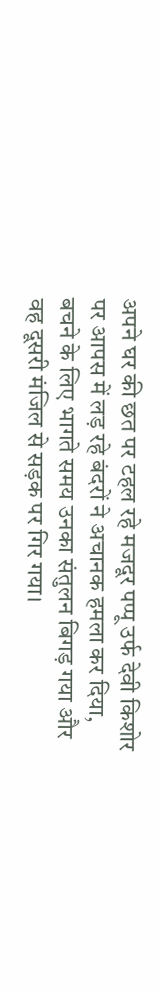अपने घर की छत पर टहल रहे मजदूर पप्पू उर्फ देवी किशोर पर आपस में लड़ रहे बंदरों ने अचानक हमला कर दिया, बचने के लिए भागते समय उनका संतुलन बिगड़ गया और वह दूसरी मंजिल से सड़क पर गिर गया।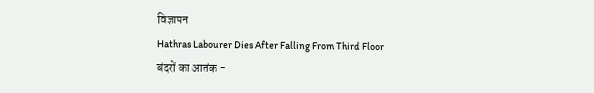विज्ञापन
Hathras Labourer Dies After Falling From Third Floor
बंदरों का आतंक -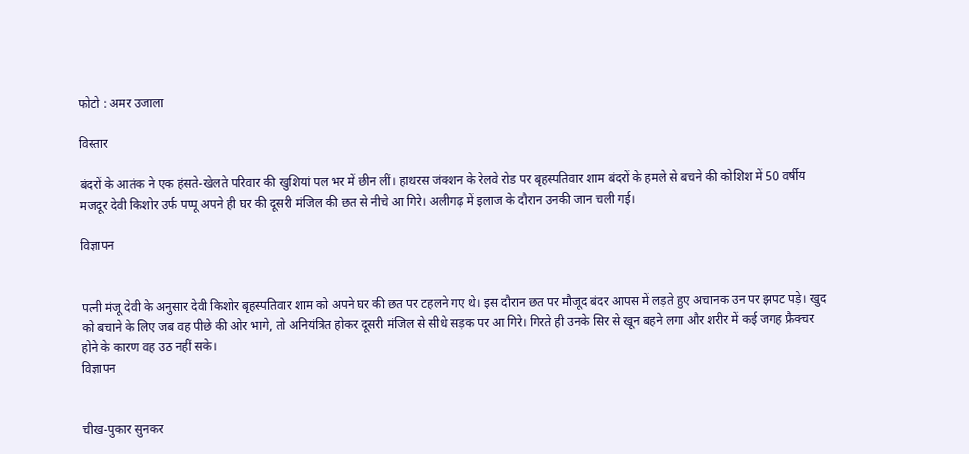फोटो : अमर उजाला

विस्तार

बंदरों के आतंक ने एक हंसते-खेलते परिवार की खुशियां पल भर में छीन लीं। हाथरस जंक्शन के रेलवे रोड पर बृहस्पतिवार शाम बंदरों के हमले से बचने की कोशिश में 50 वर्षीय मजदूर देवी किशोर उर्फ पप्पू अपने ही घर की दूसरी मंजिल की छत से नीचे आ गिरे। अलीगढ़ में इलाज के दौरान उनकी जान चली गई।

विज्ञापन


पत्नी मंजू देवी के अनुसार देवी किशोर बृहस्पतिवार शाम को अपने घर की छत पर टहलने गए थे। इस दौरान छत पर मौजूद बंदर आपस में लड़ते हुए अचानक उन पर झपट पड़े। खुद को बचाने के लिए जब वह पीछे की ओर भागे, तो अनियंत्रित होकर दूसरी मंजिल से सीधे सड़क पर आ गिरे। गिरते ही उनके सिर से खून बहने लगा और शरीर में कई जगह फ्रैक्चर होने के कारण वह उठ नहीं सके।
विज्ञापन


चीख-पुकार सुनकर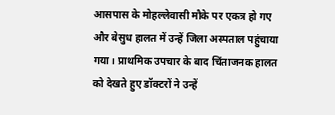आसपास के मोहल्लेवासी मौके पर एकत्र हो गए और बेसुध हालत में उन्हें जिला अस्पताल पहुंचाया गया। प्राथमिक उपचार के बाद चिंताजनक हालत को देखते हुए डॉक्टरों ने उन्हें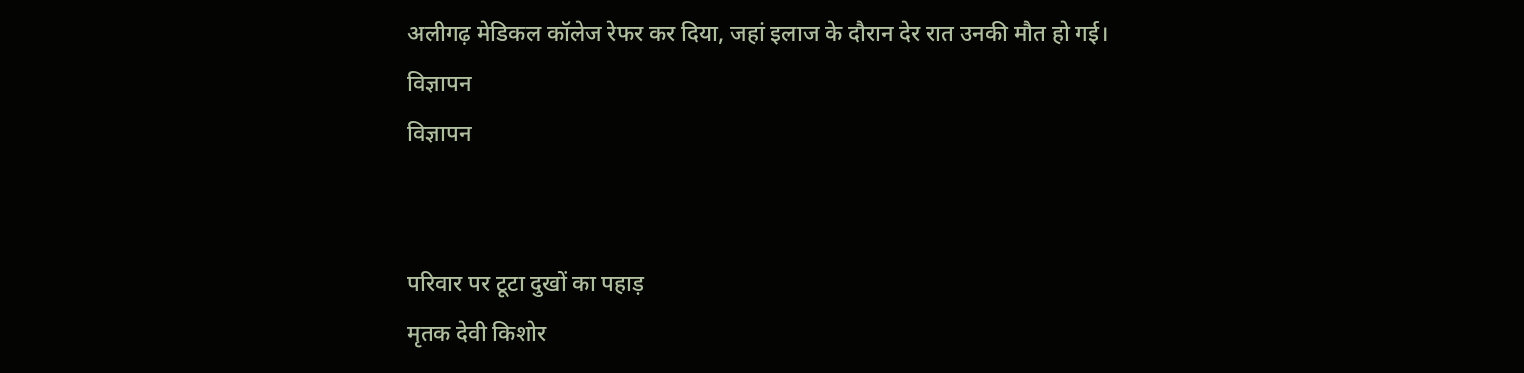अलीगढ़ मेडिकल कॉलेज रेफर कर दिया, जहां इलाज के दौरान देर रात उनकी मौत हो गई।
विज्ञापन
विज्ञापन


परिवार पर टूटा दुखों का पहाड़
मृतक देवी किशोर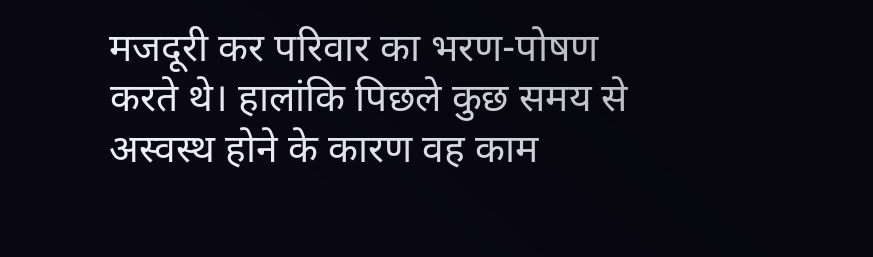मजदूरी कर परिवार का भरण-पोषण करते थे। हालांकि पिछले कुछ समय से अस्वस्थ होने के कारण वह काम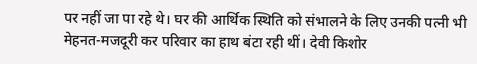पर नहीं जा पा रहे थे। घर की आर्थिक स्थिति को संभालने के लिए उनकी पत्नी भी मेहनत-मजदूरी कर परिवार का हाथ बंटा रही थीं। देवी किशोर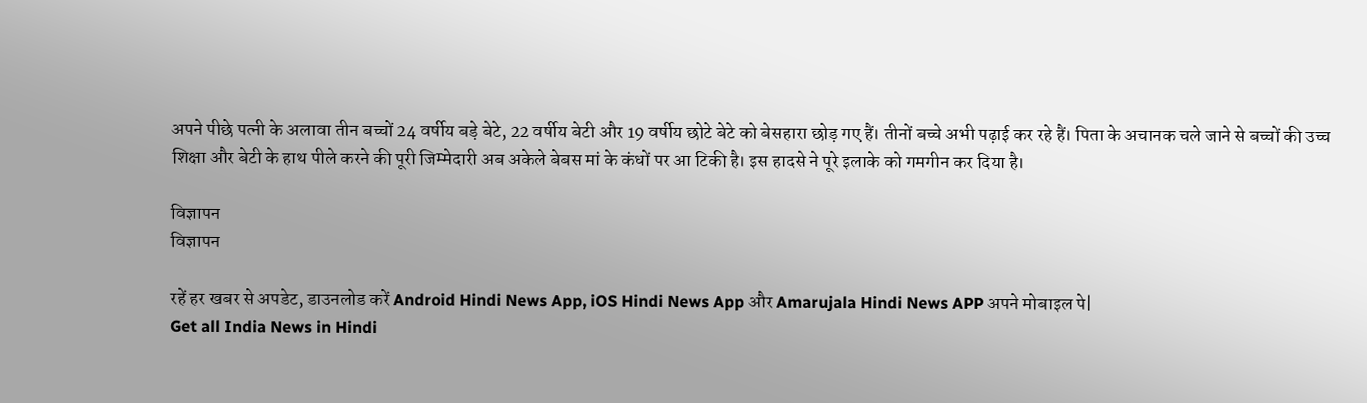अपने पीछे पत्नी के अलावा तीन बच्चों 24 वर्षीय बड़े बेटे, 22 वर्षीय बेटी और 19 वर्षीय छोटे बेटे को बेसहारा छोड़ गए हैं। तीनों बच्चे अभी पढ़ाई कर रहे हैं। पिता के अचानक चले जाने से बच्चों की उच्च शिक्षा और बेटी के हाथ पीले करने की पूरी जिम्मेदारी अब अकेले बेबस मां के कंधों पर आ टिकी है। इस हादसे ने पूरे इलाके को गमगीन कर दिया है।

विज्ञापन
विज्ञापन

रहें हर खबर से अपडेट, डाउनलोड करें Android Hindi News App, iOS Hindi News App और Amarujala Hindi News APP अपने मोबाइल पे|
Get all India News in Hindi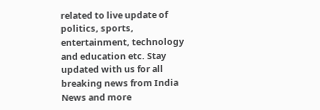related to live update of politics, sports, entertainment, technology and education etc. Stay updated with us for all breaking news from India News and more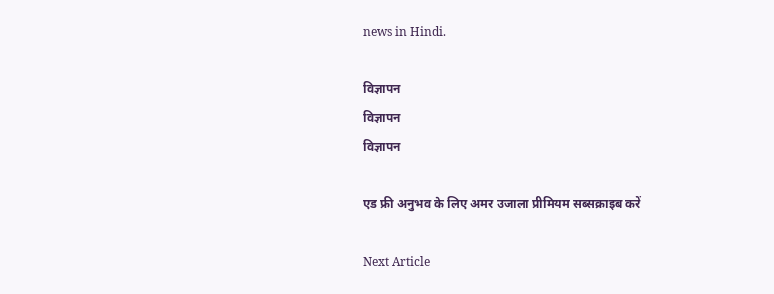news in Hindi.

विज्ञापन
विज्ञापन
विज्ञापन

एड फ्री अनुभव के लिए अमर उजाला प्रीमियम सब्सक्राइब करें

Next Article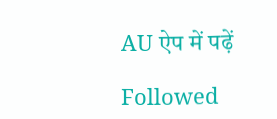AU ऐप में पढ़ें

Followed